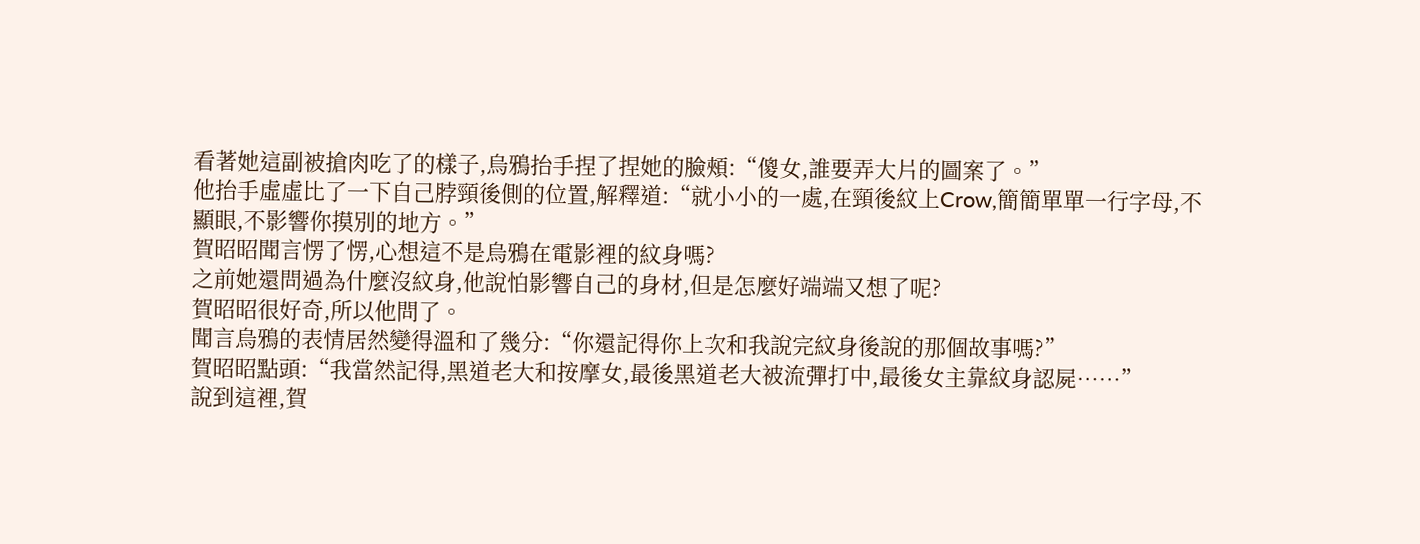看著她這副被搶肉吃了的樣子,烏鴉抬手捏了捏她的臉頰:“傻女,誰要弄大片的圖案了。”
他抬手虛虛比了一下自己脖頸後側的位置,解釋道:“就小小的一處,在頸後紋上Crow,簡簡單單一行字母,不顯眼,不影響你摸別的地方。”
賀昭昭聞言愣了愣,心想這不是烏鴉在電影裡的紋身嗎?
之前她還問過為什麼沒紋身,他說怕影響自己的身材,但是怎麼好端端又想了呢?
賀昭昭很好奇,所以他問了。
聞言烏鴉的表情居然變得溫和了幾分:“你還記得你上次和我說完紋身後說的那個故事嗎?”
賀昭昭點頭:“我當然記得,黑道老大和按摩女,最後黑道老大被流彈打中,最後女主靠紋身認屍……”
說到這裡,賀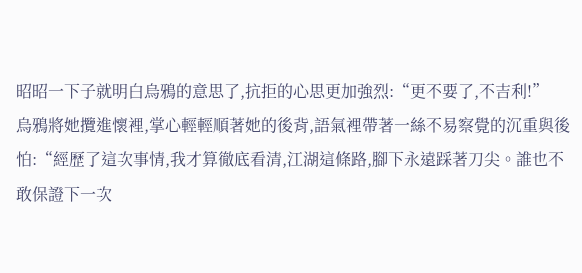昭昭一下子就明白烏鴉的意思了,抗拒的心思更加強烈:“更不要了,不吉利!”
烏鴉將她攬進懷裡,掌心輕輕順著她的後背,語氣裡帶著一絲不易察覺的沉重與後怕:“經歷了這次事情,我才算徹底看清,江湖這條路,腳下永遠踩著刀尖。誰也不敢保證下一次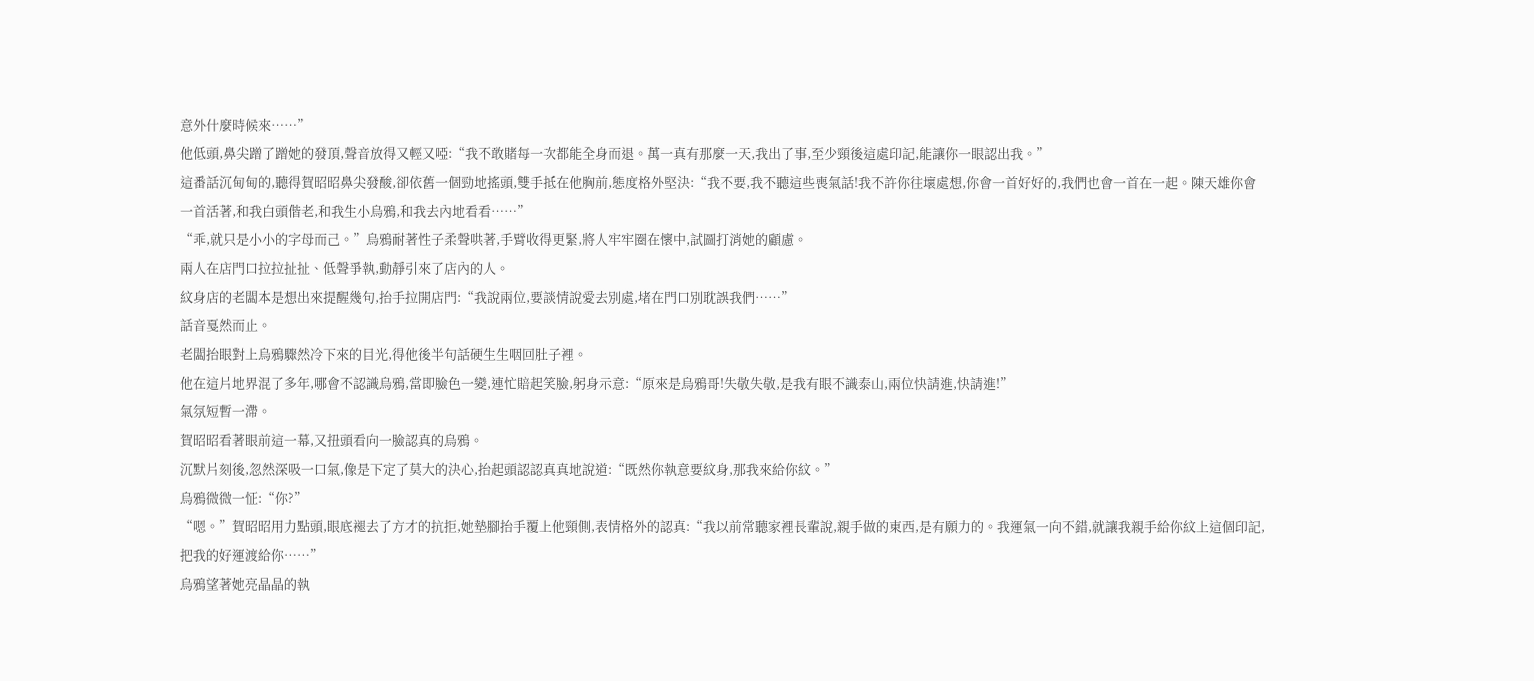意外什麼時候來……”
他低頭,鼻尖蹭了蹭她的發頂,聲音放得又輕又啞:“我不敢賭每一次都能全身而退。萬一真有那麼一天,我出了事,至少頸後這處印記,能讓你一眼認出我。”
這番話沉甸甸的,聽得賀昭昭鼻尖發酸,卻依舊一個勁地搖頭,雙手抵在他胸前,態度格外堅決:“我不要,我不聽這些喪氣話!我不許你往壞處想,你會一首好好的,我們也會一首在一起。陳天雄你會一首活著,和我白頭偕老,和我生小烏鴉,和我去內地看看……”
“乖,就只是小小的字母而己。”烏鴉耐著性子柔聲哄著,手臂收得更緊,將人牢牢圈在懷中,試圖打消她的顧慮。
兩人在店門口拉拉扯扯、低聲爭執,動靜引來了店內的人。
紋身店的老闆本是想出來提醒幾句,抬手拉開店門:“我說兩位,要談情說愛去別處,堵在門口別耽誤我們……”
話音戛然而止。
老闆抬眼對上烏鴉驟然冷下來的目光,得他後半句話硬生生咽回肚子裡。
他在這片地界混了多年,哪會不認識烏鴉,當即臉色一變,連忙賠起笑臉,躬身示意:“原來是烏鴉哥!失敬失敬,是我有眼不識泰山,兩位快請進,快請進!”
氣氛短暫一滯。
賀昭昭看著眼前這一幕,又扭頭看向一臉認真的烏鴉。
沉默片刻後,忽然深吸一口氣,像是下定了莫大的決心,抬起頭認認真真地說道:“既然你執意要紋身,那我來給你紋。”
烏鴉微微一怔:“你?”
“嗯。”賀昭昭用力點頭,眼底褪去了方才的抗拒,她墊腳抬手覆上他頸側,表情格外的認真:“我以前常聽家裡長輩說,親手做的東西,是有願力的。我運氣一向不錯,就讓我親手給你紋上這個印記,把我的好運渡給你……”
烏鴉望著她亮晶晶的執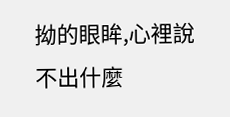拗的眼眸,心裡說不出什麼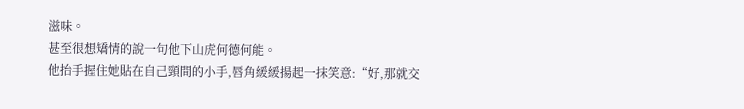滋味。
甚至很想矯情的說一句他下山虎何德何能。
他抬手握住她貼在自己頸間的小手,唇角緩緩揚起一抹笑意:“好,那就交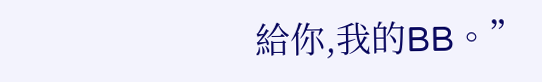給你,我的BB。”